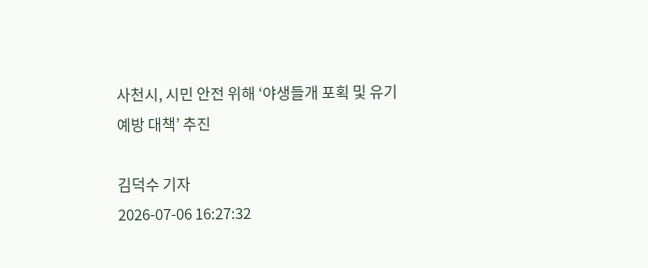사천시, 시민 안전 위해 ‘야생들개 포획 및 유기 예방 대책’ 추진

김덕수 기자
2026-07-06 16:27:32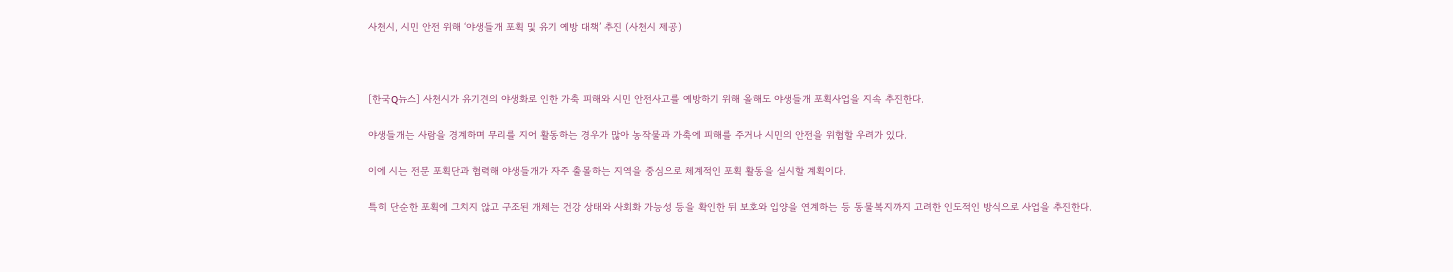사천시, 시민 안전 위해 ‘야생들개 포획 및 유기 예방 대책’ 추진 (사천시 제공)



[한국Q뉴스] 사천시가 유기견의 야생화로 인한 가축 피해와 시민 안전사고를 예방하기 위해 올해도 야생들개 포획사업을 지속 추진한다.

야생들개는 사람을 경계하며 무리를 지어 활동하는 경우가 많아 농작물과 가축에 피해를 주거나 시민의 안전을 위협할 우려가 있다.

이에 시는 전문 포획단과 협력해 야생들개가 자주 출몰하는 지역을 중심으로 체계적인 포획 활동을 실시할 계획이다.

특히 단순한 포획에 그치지 않고 구조된 개체는 건강 상태와 사회화 가능성 등을 확인한 뒤 보호와 입양을 연계하는 등 동물복지까지 고려한 인도적인 방식으로 사업을 추진한다.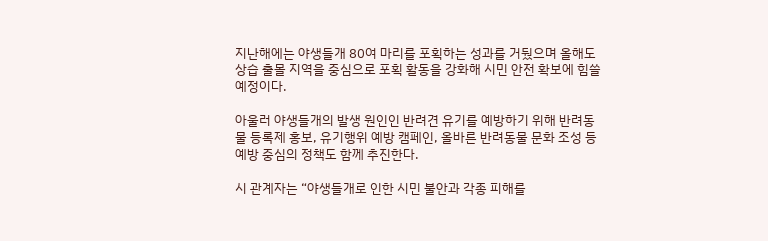지난해에는 야생들개 80여 마리를 포획하는 성과를 거뒀으며 올해도 상습 출몰 지역을 중심으로 포획 활동을 강화해 시민 안전 확보에 힘쓸 예정이다.

아울러 야생들개의 발생 원인인 반려견 유기를 예방하기 위해 반려동물 등록제 홍보, 유기행위 예방 캠페인, 올바른 반려동물 문화 조성 등 예방 중심의 정책도 함께 추진한다.

시 관계자는 “야생들개로 인한 시민 불안과 각종 피해를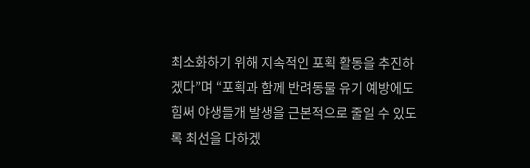최소화하기 위해 지속적인 포획 활동을 추진하겠다”며 “포획과 함께 반려동물 유기 예방에도 힘써 야생들개 발생을 근본적으로 줄일 수 있도록 최선을 다하겠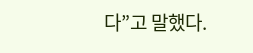다”고 말했다.